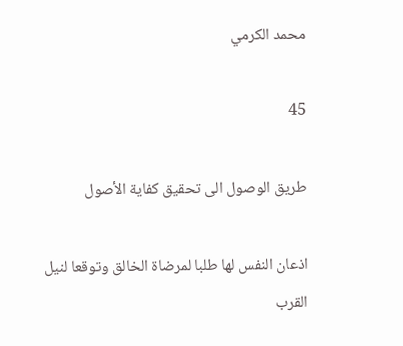محمد الكرمي

45

طريق الوصول الى تحقيق كفاية الأصول

اذعان النفس لها طلبا لمرضاة الخالق وتوقعا لنيل القرب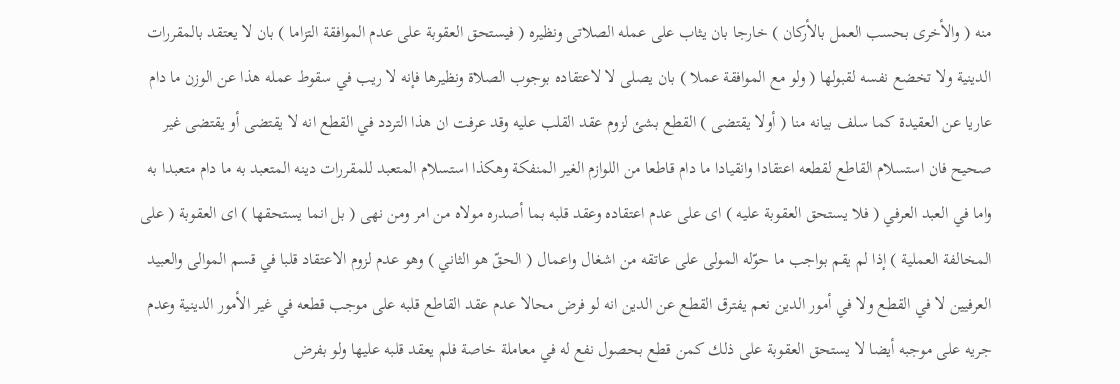منه ( والأخرى بحسب العمل بالأركان ) خارجا بان يثاب على عمله الصلاتى ونظيره ( فيستحق العقوبة على عدم الموافقة التزاما ) بان لا يعتقد بالمقررات الدينية ولا تخضع نفسه لقبولها ( ولو مع الموافقة عملا ) بان يصلى لا لاعتقاده بوجوب الصلاة ونظيرها فإنه لا ريب في سقوط عمله هذا عن الوزن ما دام عاريا عن العقيدة كما سلف بيانه منا ( أولا يقتضى ) القطع بشئ لزوم عقد القلب عليه وقد عرفت ان هذا التردد في القطع انه لا يقتضى أو يقتضى غير صحيح فان استسلام القاطع لقطعه اعتقادا وانقيادا ما دام قاطعا من اللوازم الغير المنفكة وهكذا استسلام المتعبد للمقررات دينه المتعبد به ما دام متعبدا به واما في العبد العرفي ( فلا يستحق العقوبة عليه ) اى على عدم اعتقاده وعقد قلبه بما أصدره مولاه من امر ومن نهى ( بل انما يستحقها ) اى العقوبة ( على المخالفة العملية ) إذا لم يقم بواجب ما حوّله المولى على عاتقه من اشغال واعمال ( الحقّ هو الثاني ) وهو عدم لزوم الاعتقاد قلبا في قسم الموالى والعبيد العرفيين لا في القطع ولا في أمور الدين نعم يفترق القطع عن الدين انه لو فرض محالا عدم عقد القاطع قلبه على موجب قطعه في غير الأمور الدينية وعدم جريه على موجبه أيضا لا يستحق العقوبة على ذلك كمن قطع بحصول نفع له في معاملة خاصة فلم يعقد قلبه عليها ولو بفرض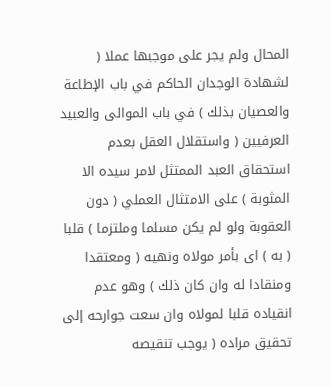المحال ولم يجر على موجبها عملا ( لشهادة الوجدان الحاكم في باب الإطاعة والعصيان بذلك ) في باب الموالى والعبيد العرفيين ( واستقلال العقل بعدم استحقاق العبد الممتثل لامر سيده الا المثوبة ) على الامتثال العملي ( دون العقوبة ولو لم يكن مسلما وملتزما ) قلبا ( به ) اى بأمر مولاه ونهيه ( ومعتقدا ومنقادا له وان كان ذلك ) وهو عدم انقياده قلبا لمولاه وان سعت جوارحه إلى تحقيق مراده ( يوجب تنقيصه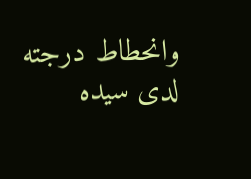وانحطاط درجته لدى سيده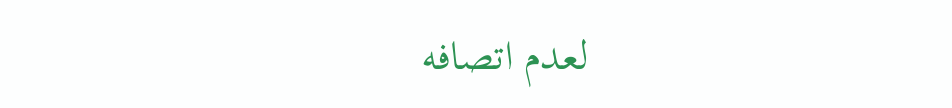لعدم اتصافه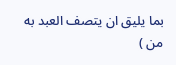بما يليق ان يتصف العبد به من )